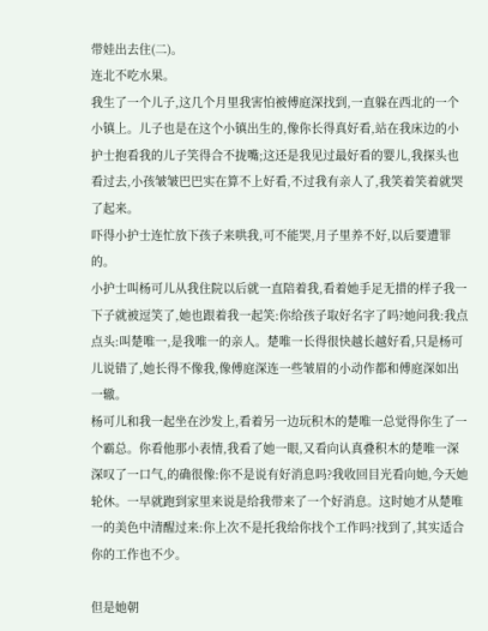带娃出去住(二)。
连北不吃水果。
我生了一个儿子,这几个月里我害怕被傅庭深找到,一直躲在西北的一个小镇上。儿子也是在这个小镇出生的,像你长得真好看,站在我床边的小护士抱看我的儿子笑得合不拢嘴;这还是我见过最好看的婴儿,我探头也看过去,小孩皱皱巴巴实在算不上好看,不过我有亲人了,我笑着笑着就哭了起来。
吓得小护士连忙放下孩子来哄我,可不能哭,月子里养不好,以后要遭罪的。
小护士叫杨可儿从我住院以后就一直陪着我,看着她手足无措的样子我一下子就被逗笑了,她也跟着我一起笑:你给孩子取好名字了吗?她问我:我点点头:叫楚唯一,是我唯一的亲人。楚唯一长得很快越长越好看,只是杨可儿说错了,她长得不像我,像傅庭深连一些皱眉的小动作都和傅庭深如出一辙。
杨可儿和我一起坐在沙发上,看着另一边玩积木的楚唯一总觉得你生了一个霸总。你看他那小表情,我看了她一眼,又看向认真叠积木的楚唯一深深叹了一口气,的确很像:你不是说有好消息吗?我收回目光看向她,今天她轮休。一早就跑到家里来说是给我带来了一个好消息。这时她才从楚唯一的美色中清醒过来:你上次不是托我给你找个工作吗?找到了,其实适合你的工作也不少。

但是她朝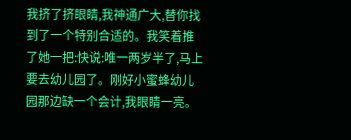我挤了挤眼睛,我神通广大,替你找到了一个特别合适的。我笑着推了她一把:快说:唯一两岁半了,马上要去幼儿园了。刚好小蜜蜂幼儿园那边缺一个会计,我眼睛一亮。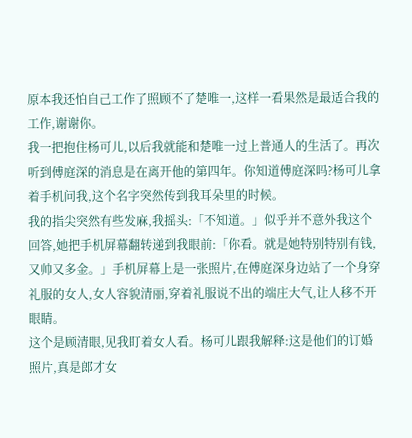原本我还怕自己工作了照顾不了楚唯一,这样一看果然是最适合我的工作,谢谢你。
我一把抱住杨可儿,以后我就能和楚唯一过上普通人的生活了。再次听到傅庭深的消息是在离开他的第四年。你知道傅庭深吗?杨可儿拿着手机问我,这个名字突然传到我耳朵里的时候。
我的指尖突然有些发麻,我摇头:「不知道。」似乎并不意外我这个回答,她把手机屏幕翻转递到我眼前:「你看。就是她特别特别有钱,又帅又多金。」手机屏幕上是一张照片,在傅庭深身边站了一个身穿礼服的女人,女人容貌清丽,穿着礼服说不出的端庄大气,让人移不开眼睛。
这个是顾清眼,见我盯着女人看。杨可儿跟我解释:这是他们的订婚照片,真是郎才女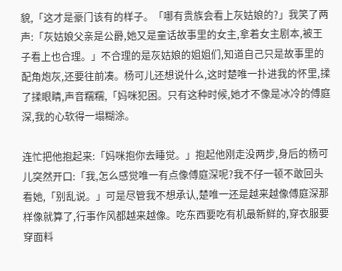貌,「这才是豪门该有的样子。「哪有贵族会看上灰姑娘的?」我笑了两声:「灰姑娘父亲是公爵,她又是童话故事里的女主,拿着女主剧本,被王子看上也合理。」不合理的是灰姑娘的姐姐们,知道自己只是故事里的配角炮灰,还要往前凑。杨可儿还想说什么,这时楚唯一扑进我的怀里,揉了揉眼睛,声音糯糯,「妈咪犯困。只有这种时候,她才不像是冰冷的傅庭深,我的心软得一塌糊涂。

连忙把他抱起来:「妈咪抱你去睡觉。」抱起他刚走没两步,身后的杨可儿突然开口:「我,怎么感觉唯一有点像傅庭深呢?我不仔一顿不敢回头看她,「别乱说。」可是尽管我不想承认,楚唯一还是越来越像傅庭深那样像就算了,行事作风都越来越像。吃东西要吃有机最新鲜的,穿衣服要穿面料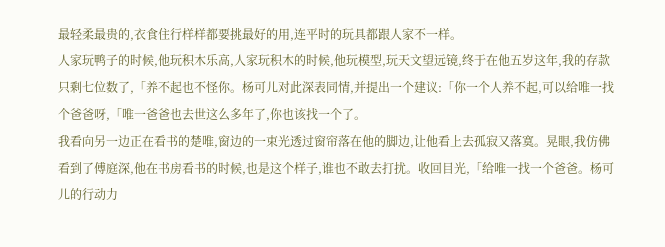最轻柔最贵的,衣食住行样样都要挑最好的用,连平时的玩具都跟人家不一样。
人家玩鸭子的时候,他玩积木乐高,人家玩积木的时候,他玩模型,玩天文望远镜,终于在他五岁这年,我的存款只剩七位数了,「养不起也不怪你。杨可儿对此深表同情,并提出一个建议:「你一个人养不起,可以给唯一找个爸爸呀,「唯一爸爸也去世这么多年了,你也该找一个了。
我看向另一边正在看书的楚唯,窗边的一束光透过窗帘落在他的脚边,让他看上去孤寂又落寞。晃眼,我仿佛看到了傅庭深,他在书房看书的时候,也是这个样子,谁也不敢去打扰。收回目光,「给唯一找一个爸爸。杨可儿的行动力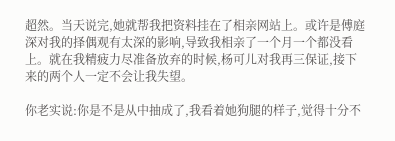超然。当天说完,她就帮我把资料挂在了相亲网站上。或许是傅庭深对我的择偶观有太深的影响,导致我相亲了一个月一个都没看上。就在我精疲力尽准备放弃的时候,杨可儿对我再三保证,接下来的两个人一定不会让我失望。

你老实说:你是不是从中抽成了,我看着她狗腿的样子,觉得十分不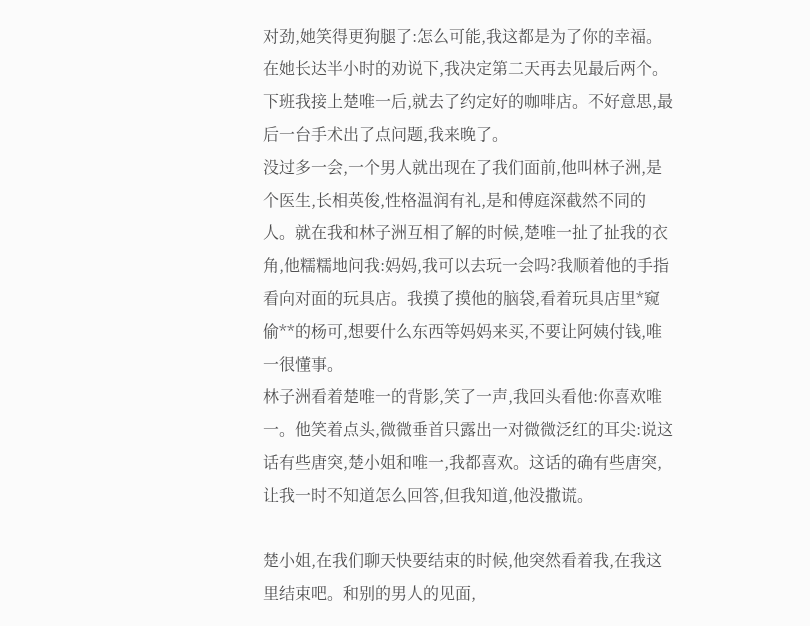对劲,她笑得更狗腿了:怎么可能,我这都是为了你的幸福。在她长达半小时的劝说下,我决定第二天再去见最后两个。下班我接上楚唯一后,就去了约定好的咖啡店。不好意思,最后一台手术出了点问题,我来晚了。
没过多一会,一个男人就出现在了我们面前,他叫林子洲,是个医生,长相英俊,性格温润有礼,是和傅庭深截然不同的人。就在我和林子洲互相了解的时候,楚唯一扯了扯我的衣角,他糯糯地问我:妈妈,我可以去玩一会吗?我顺着他的手指看向对面的玩具店。我摸了摸他的脑袋,看着玩具店里*窥偷**的杨可,想要什么东西等妈妈来买,不要让阿姨付钱,唯一很懂事。
林子洲看着楚唯一的背影,笑了一声,我回头看他:你喜欢唯一。他笑着点头,微微垂首只露出一对微微泛红的耳尖:说这话有些唐突,楚小姐和唯一,我都喜欢。这话的确有些唐突,让我一时不知道怎么回答,但我知道,他没撒谎。

楚小姐,在我们聊天快要结束的时候,他突然看着我,在我这里结束吧。和别的男人的见面,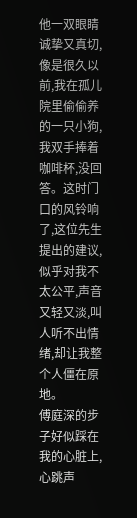他一双眼睛诚挚又真切,像是很久以前,我在孤儿院里偷偷养的一只小狗,我双手捧着咖啡杯,没回答。这时门口的风铃响了,这位先生提出的建议,似乎对我不太公平,声音又轻又淡,叫人听不出情绪,却让我整个人僵在原地。
傅庭深的步子好似踩在我的心脏上,心跳声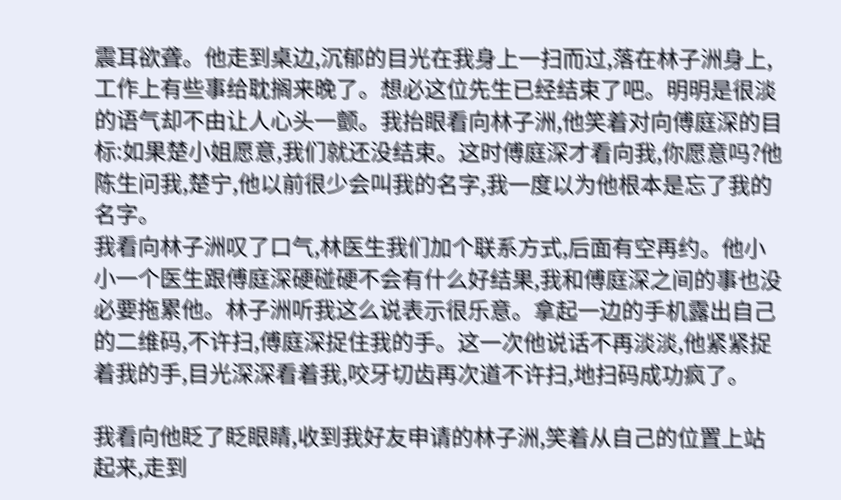震耳欲聋。他走到桌边,沉郁的目光在我身上一扫而过,落在林子洲身上,工作上有些事给耽搁来晚了。想必这位先生已经结束了吧。明明是很淡的语气却不由让人心头一颤。我抬眼看向林子洲,他笑着对向傅庭深的目标:如果楚小姐愿意,我们就还没结束。这时傅庭深才看向我,你愿意吗?他陈生问我,楚宁,他以前很少会叫我的名字,我一度以为他根本是忘了我的名字。
我看向林子洲叹了口气,林医生我们加个联系方式,后面有空再约。他小小一个医生跟傅庭深硬碰硬不会有什么好结果,我和傅庭深之间的事也没必要拖累他。林子洲听我这么说表示很乐意。拿起一边的手机露出自己的二维码,不许扫,傅庭深捉住我的手。这一次他说话不再淡淡,他紧紧捉着我的手,目光深深看着我,咬牙切齿再次道不许扫,地扫码成功疯了。

我看向他眨了眨眼睛,收到我好友申请的林子洲,笑着从自己的位置上站起来,走到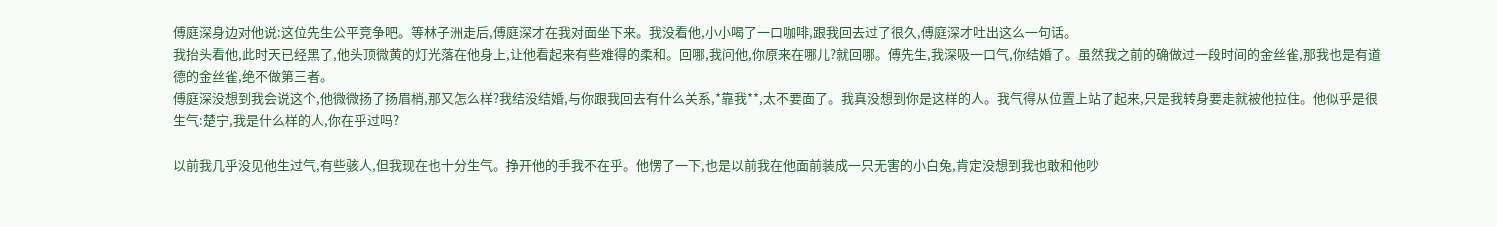傅庭深身边对他说:这位先生公平竞争吧。等林子洲走后,傅庭深才在我对面坐下来。我没看他,小小喝了一口咖啡,跟我回去过了很久,傅庭深才吐出这么一句话。
我抬头看他,此时天已经黑了,他头顶微黄的灯光落在他身上,让他看起来有些难得的柔和。回哪,我问他,你原来在哪儿?就回哪。傅先生,我深吸一口气,你结婚了。虽然我之前的确做过一段时间的金丝雀,那我也是有道德的金丝雀,绝不做第三者。
傅庭深没想到我会说这个,他微微扬了扬眉梢,那又怎么样?我结没结婚,与你跟我回去有什么关系,*靠我**,太不要面了。我真没想到你是这样的人。我气得从位置上站了起来,只是我转身要走就被他拉住。他似乎是很生气:楚宁,我是什么样的人,你在乎过吗?

以前我几乎没见他生过气,有些骇人,但我现在也十分生气。挣开他的手我不在乎。他愣了一下,也是以前我在他面前装成一只无害的小白兔,肯定没想到我也敢和他吵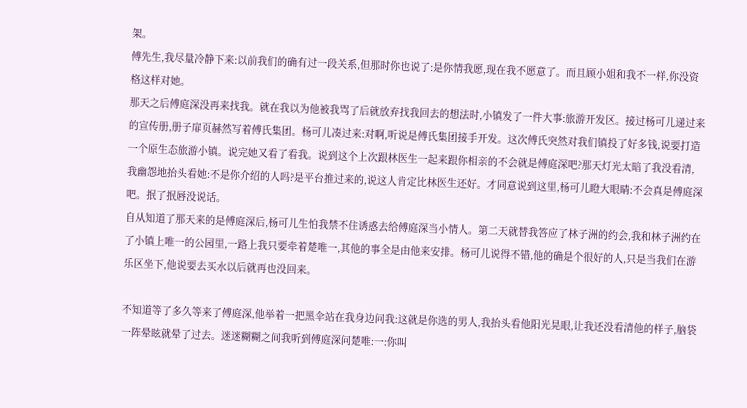架。
傅先生,我尽量冷静下来:以前我们的确有过一段关系,但那时你也说了:是你情我愿,现在我不愿意了。而且顾小姐和我不一样,你没资格这样对她。
那天之后傅庭深没再来找我。就在我以为他被我骂了后就放弃找我回去的想法时,小镇发了一件大事:旅游开发区。接过杨可儿递过来的宣传册,册子扉页赫然写着傅氏集团。杨可儿凑过来:对啊,听说是傅氏集团接手开发。这次傅氏突然对我们镇投了好多钱,说要打造一个原生态旅游小镇。说完她又看了看我。说到这个上次跟林医生一起来跟你相亲的不会就是傅庭深吧?那天灯光太暗了我没看清,我幽怨地抬头看她:不是你介绍的人吗?是平台推过来的,说这人肯定比林医生还好。才同意说到这里,杨可儿瞪大眼睛:不会真是傅庭深吧。抿了抿唇没说话。
自从知道了那天来的是傅庭深后,杨可儿生怕我禁不住诱惑去给傅庭深当小情人。第二天就替我答应了林子洲的约会,我和林子洲约在了小镇上唯一的公园里,一路上我只要牵着楚唯一,其他的事全是由他来安排。杨可儿说得不错,他的确是个很好的人,只是当我们在游乐区坐下,他说要去买水以后就再也没回来。

不知道等了多久等来了傅庭深,他举着一把黑伞站在我身边问我:这就是你选的男人,我抬头看他阳光晃眼,让我还没看清他的样子,脑袋一阵晕眩就晕了过去。迷迷糊糊之间我听到傅庭深问楚唯:一:你叫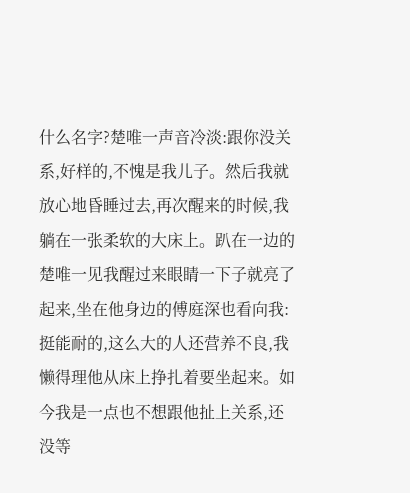什么名字?楚唯一声音冷淡:跟你没关系,好样的,不愧是我儿子。然后我就放心地昏睡过去,再次醒来的时候,我躺在一张柔软的大床上。趴在一边的楚唯一见我醒过来眼睛一下子就亮了起来,坐在他身边的傅庭深也看向我:挺能耐的,这么大的人还营养不良,我懒得理他从床上挣扎着要坐起来。如今我是一点也不想跟他扯上关系,还没等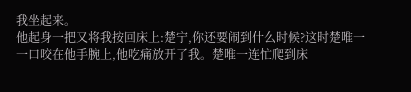我坐起来。
他起身一把又将我按回床上:楚宁,你还要闹到什么时候?这时楚唯一一口咬在他手腕上,他吃痛放开了我。楚唯一连忙爬到床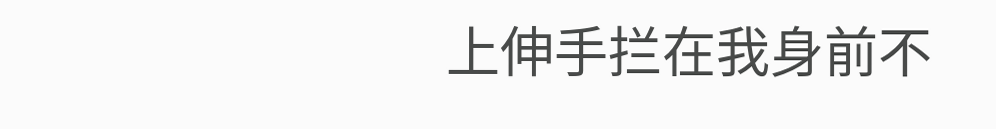上伸手拦在我身前不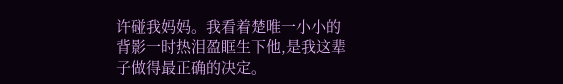许碰我妈妈。我看着楚唯一小小的背影一时热泪盈眶生下他,是我这辈子做得最正确的决定。